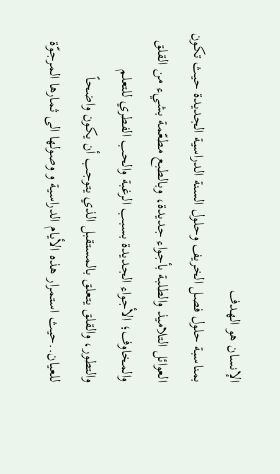الإنسان هو الهدف
بمناسبة حلول فصل الخريف وحلول السنة الدراسية الجديدة حيث تكون العوائل التلاميذ والطلبة بأجواء جديدة، وبالطبع مطعّمة بشيء من القلق والمخاوف؛ الأجواء الجديدة بسبب الرغبة والحب الفطري للتعلم والتطور، والقلق يتعلق بالمستقبل الذي يتوجب أن يكون واضحاً للعيان..حيث استمرار هذه الأيام الدراسية و وصولها الى ثمارها المرجوّة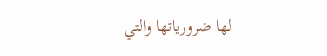لها ضرورياتها والتي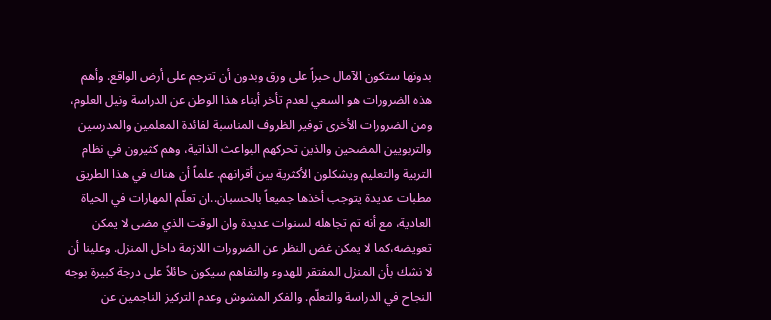بدونها ستكون الآمال حبراً على ورق وبدون أن تترجم على أرض الواقع. وأهم هذه الضرورات هو السعي لعدم تأخر أبناء هذا الوطن عن الدراسة ونيل العلوم، ومن الضرورات الأخرى توفير الظروف المناسبة لفائدة المعلمين والمدرسين والتربويين المضحين والذين تحركهم البواعث الذاتية، وهم كثيرون في نظام التربية والتعليم ويشكلون الأكثرية بين أقرانهم. علماً أن هناك في هذا الطريق مطبات عديدة يتوجب أخذها جميعاً بالحسبان..ان تعلّم المهارات في الحياة العادية، مع أنه تم تجاهله لسنوات عديدة وان الوقت الذي مضى لا يمكن تعويضه،كما لا يمكن غض النظر عن الضرورات اللازمة داخل المنزل. وعلينا أن لا نشك بأن المنزل المفتقر للهدوء والتفاهم سيكون حائلاً على درجة كبيرة بوجه النجاح في الدراسة والتعلّم. والفكر المشوش وعدم التركيز الناجمين عن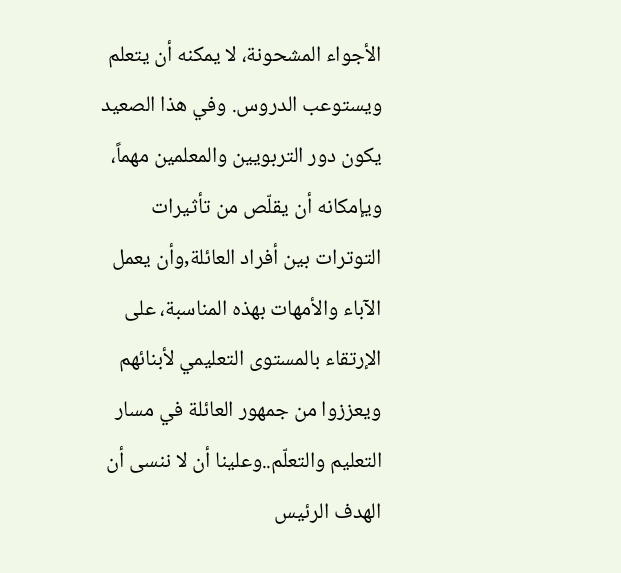الأجواء المشحونة، لا يمكنه أن يتعلم ويستوعب الدروس. وفي هذا الصعيد يكون دور التربويين والمعلمين مهماً، ويإمكانه أن يقلّص من تأثيرات التوترات بين أفراد العائلة,وأن يعمل الآباء والأمهات بهذه المناسبة، على الإرتقاء بالمستوى التعليمي لأبنائهم ويعززوا من جمهور العائلة في مسار التعليم والتعلّم..وعلينا أن لا ننسى أن الهدف الرئيس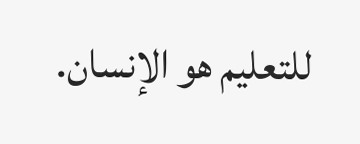للتعليم هو الإنسان.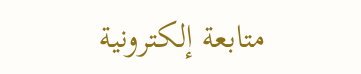متابعة إلكترونية